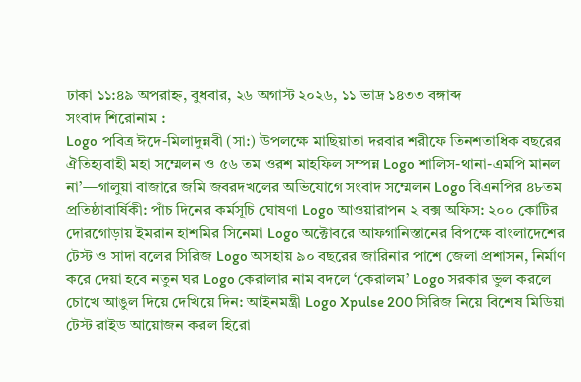ঢাকা ১১:৪৯ অপরাহ্ন, বুধবার, ২৬ অগাস্ট ২০২৬, ১১ ভাদ্র ১৪৩৩ বঙ্গাব্দ
সংবাদ শিরোনাম :
Logo পবিত্র ঈদে-মিলাদুন্নবী (সা:) উপলক্ষে মাছিয়াতা দরবার শরীফে তিনশতাধিক বছরের ঐতিহ্যবাহী মহা সম্মেলন ও ৫৬ তম ওরশ মাহফিল সম্পন্ন Logo শালিস-থানা-এমপি মানল না’—গালুয়া বাজারে জমি জবরদখলের অভিযোগে সংবাদ সম্মেলন Logo বিএনপির ৪৮তম প্রতিষ্ঠাবার্ষিকী: পাঁচ দিনের কর্মসূচি ঘোষণা Logo আওয়ারাপন ২ বক্স অফিস: ২০০ কোটির দোরগোড়ায় ইমরান হাশমির সিনেমা Logo অক্টোবরে আফগানিস্তানের বিপক্ষে বাংলাদেশের টেস্ট ও সাদা বলের সিরিজ Logo অসহায় ৯০ বছরের জারিনার পাশে জেলা প্রশাসন, নির্মাণ করে দেয়া হবে নতুন ঘর Logo কেরালার নাম বদলে ‘কেরালম’ Logo সরকার ভুল করলে চোখে আঙুল দিয়ে দেখিয়ে দিন: আইনমন্ত্রী Logo Xpulse 200 সিরিজ নিয়ে বিশেষ মিডিয়া টেস্ট রাইড আয়োজন করল হিরো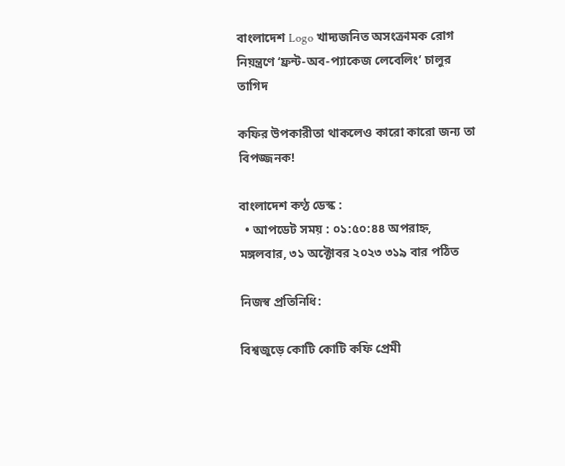বাংলাদেশ Logo খাদ্যজনিত অসংক্রামক রোগ নিয়ন্ত্রণে ‘ফ্রন্ট-অব-প্যাকেজ লেবেলিং’ চালুর তাগিদ

কফির উপকারীতা থাকলেও কারো কারো জন্য তা বিপজ্জনক!

বাংলাদেশ কণ্ঠ ডেস্ক :
  • আপডেট সময় : ০১:৫০:৪৪ অপরাহ্ন, মঙ্গলবার, ৩১ অক্টোবর ২০২৩ ৩১৯ বার পঠিত

নিজস্ব প্রতিনিধি:

বিশ্বজুড়ে কোটি কোটি কফি প্রেমী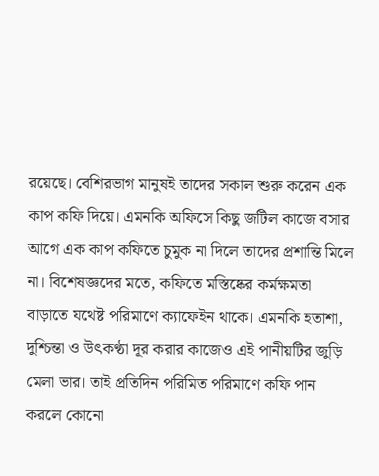রয়েছে। বেশিরভাগ মানুষই তাদের সকাল শুরু করেন এক কাপ কফি দিয়ে। এমনকি অফিসে কিছু জটিল কাজে বসার আগে এক কাপ কফিতে চুমুক না দিলে তাদের প্রশান্তি মিলে না। বিশেষজ্ঞদের মতে, কফিতে মস্তিষ্কের কর্মক্ষমতা বাড়াতে যথেষ্ট পরিমাণে ক্যাফেইন থাকে। এমনকি হতাশা, দুশ্চিন্তা ও উৎকণ্ঠা দূর করার কাজেও এই পানীয়টির জুড়ি মেলা ভার। তাই প্রতিদিন পরিমিত পরিমাণে কফি পান করলে কোনো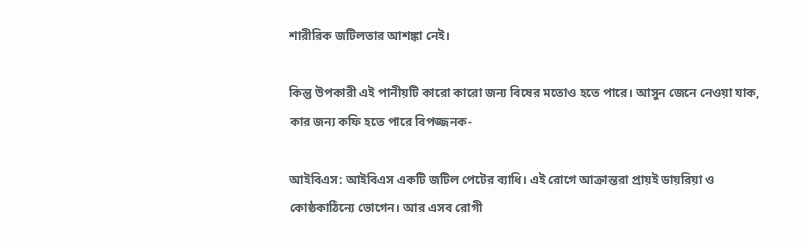শারীরিক জটিলতার আশঙ্কা নেই।

কিন্তু উপকারী এই পানীয়টি কারো কারো জন্য বিষের মতোও হতে পারে। আসুন জেনে নেওয়া যাক, কার জন্য কফি হতে পারে বিপজ্জনক-

আইবিএস: আইবিএস একটি জটিল পেটের ব্যাধি। এই রোগে আক্রান্তরা প্রায়ই ডায়রিয়া ও কোষ্ঠকাঠিন্যে ভোগেন। আর এসব রোগী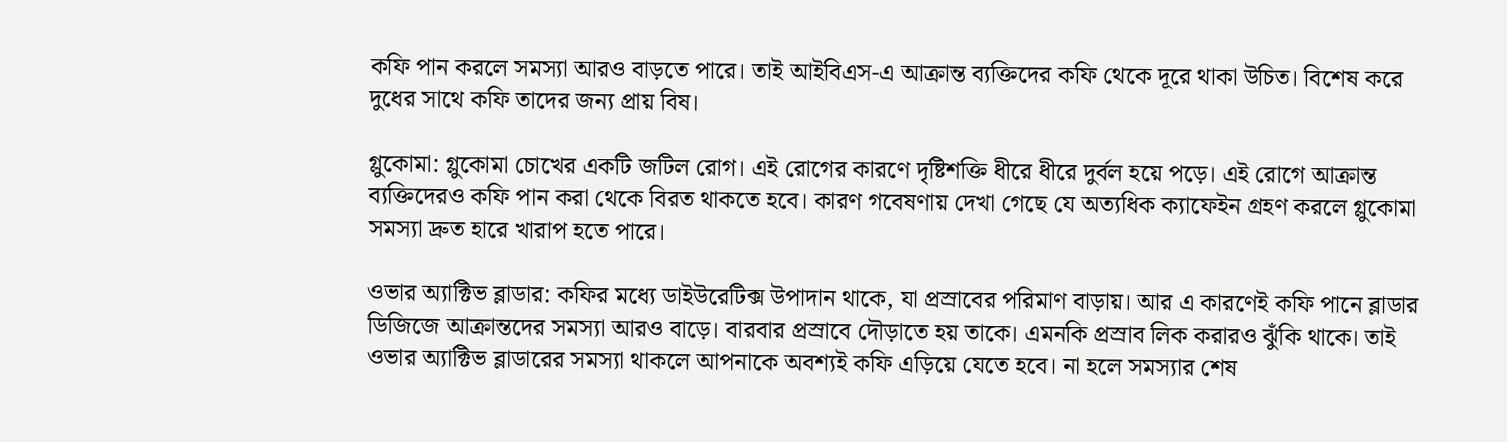কফি পান করলে সমস্যা আরও বাড়তে পারে। তাই আইবিএস-এ আক্রান্ত ব্যক্তিদের কফি থেকে দূরে থাকা উচিত। বিশেষ করে দুধের সাথে কফি তাদের জন্য প্রায় বিষ।

গ্লুকোমা: গ্লুকোমা চোখের একটি জটিল রোগ। এই রোগের কারণে দৃষ্টিশক্তি ধীরে ধীরে দুর্বল হয়ে পড়ে। এই রোগে আক্রান্ত ব্যক্তিদেরও কফি পান করা থেকে বিরত থাকতে হবে। কারণ গবেষণায় দেখা গেছে যে অত্যধিক ক্যাফেইন গ্রহণ করলে গ্লুকোমা সমস্যা দ্রুত হারে খারাপ হতে পারে।

ওভার অ্যাক্টিভ ব্লাডার: কফির মধ্যে ডাইউরেটিক্স উপাদান থাকে, যা প্রস্রাবের পরিমাণ বাড়ায়। আর এ কারণেই কফি পানে ব্লাডার ডিজিজে আক্রান্তদের সমস্যা আরও বাড়ে। বারবার প্রস্রাবে দৌড়াতে হয় তাকে। এমনকি প্রস্রাব লিক করারও ঝুঁকি থাকে। তাই ওভার অ্যাক্টিভ ব্লাডারের সমস্যা থাকলে আপনাকে অবশ্যই কফি এড়িয়ে যেতে হবে। না হলে সমস্যার শেষ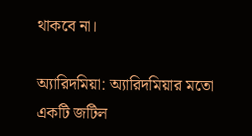থাকবে না।

অ্যারিদমিয়া: অ্যারিদমিয়ার মতো একটি জটিল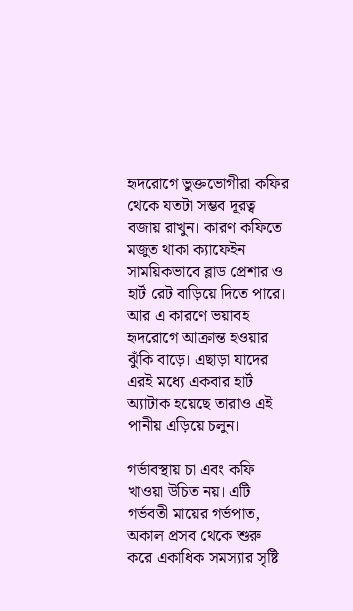হৃদরোগে ভুক্তভোগীরা কফির থেকে যতটা সম্ভব দূরত্ব বজায় রাখুন। কারণ কফিতে মজুত থাকা ক্যাফেইন সাময়িকভাবে ব্লাড প্রেশার ও হার্ট রেট বাড়িয়ে দিতে পারে। আর এ কারণে ভয়াবহ হৃদরোগে আক্রান্ত হওয়ার ঝুঁকি বাড়ে। এছাড়া যাদের এরই মধ্যে একবার হার্ট অ্যাটাক হয়েছে তারাও এই পানীয় এড়িয়ে চলুন।

গর্ভাবস্থায় চা এবং কফি খাওয়া উচিত নয়। এটি গর্ভবতী মায়ের গর্ভপাত, অকাল প্রসব থেকে শুরু করে একাধিক সমস্যার সৃষ্টি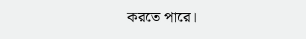করতে পারে।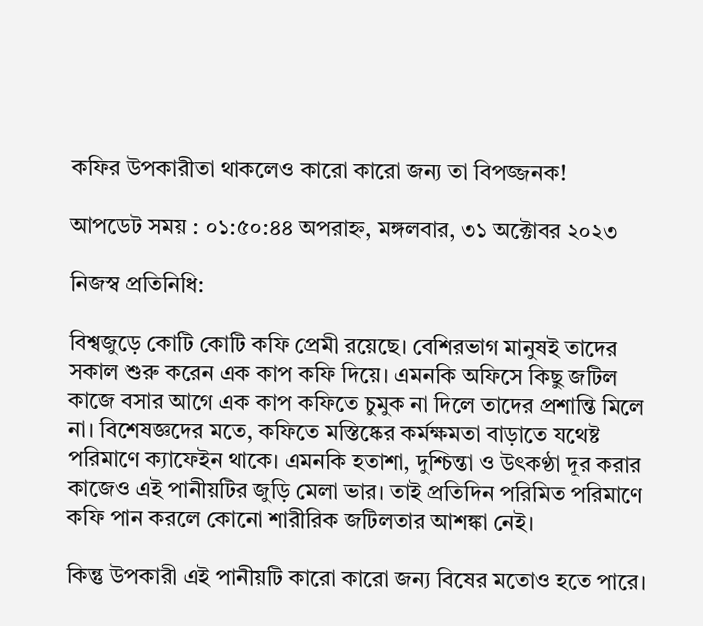কফির উপকারীতা থাকলেও কারো কারো জন্য তা বিপজ্জনক!

আপডেট সময় : ০১:৫০:৪৪ অপরাহ্ন, মঙ্গলবার, ৩১ অক্টোবর ২০২৩

নিজস্ব প্রতিনিধি:

বিশ্বজুড়ে কোটি কোটি কফি প্রেমী রয়েছে। বেশিরভাগ মানুষই তাদের সকাল শুরু করেন এক কাপ কফি দিয়ে। এমনকি অফিসে কিছু জটিল কাজে বসার আগে এক কাপ কফিতে চুমুক না দিলে তাদের প্রশান্তি মিলে না। বিশেষজ্ঞদের মতে, কফিতে মস্তিষ্কের কর্মক্ষমতা বাড়াতে যথেষ্ট পরিমাণে ক্যাফেইন থাকে। এমনকি হতাশা, দুশ্চিন্তা ও উৎকণ্ঠা দূর করার কাজেও এই পানীয়টির জুড়ি মেলা ভার। তাই প্রতিদিন পরিমিত পরিমাণে কফি পান করলে কোনো শারীরিক জটিলতার আশঙ্কা নেই।

কিন্তু উপকারী এই পানীয়টি কারো কারো জন্য বিষের মতোও হতে পারে।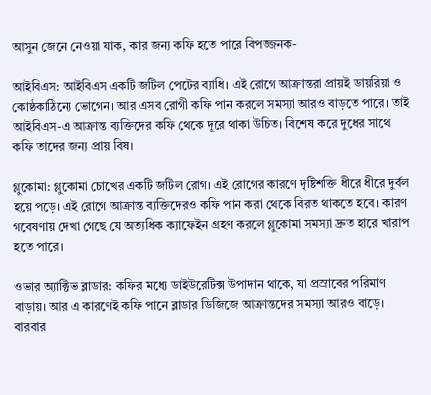আসুন জেনে নেওয়া যাক, কার জন্য কফি হতে পারে বিপজ্জনক-

আইবিএস: আইবিএস একটি জটিল পেটের ব্যাধি। এই রোগে আক্রান্তরা প্রায়ই ডায়রিয়া ও কোষ্ঠকাঠিন্যে ভোগেন। আর এসব রোগী কফি পান করলে সমস্যা আরও বাড়তে পারে। তাই আইবিএস-এ আক্রান্ত ব্যক্তিদের কফি থেকে দূরে থাকা উচিত। বিশেষ করে দুধের সাথে কফি তাদের জন্য প্রায় বিষ।

গ্লুকোমা: গ্লুকোমা চোখের একটি জটিল রোগ। এই রোগের কারণে দৃষ্টিশক্তি ধীরে ধীরে দুর্বল হয়ে পড়ে। এই রোগে আক্রান্ত ব্যক্তিদেরও কফি পান করা থেকে বিরত থাকতে হবে। কারণ গবেষণায় দেখা গেছে যে অত্যধিক ক্যাফেইন গ্রহণ করলে গ্লুকোমা সমস্যা দ্রুত হারে খারাপ হতে পারে।

ওভার অ্যাক্টিভ ব্লাডার: কফির মধ্যে ডাইউরেটিক্স উপাদান থাকে, যা প্রস্রাবের পরিমাণ বাড়ায়। আর এ কারণেই কফি পানে ব্লাডার ডিজিজে আক্রান্তদের সমস্যা আরও বাড়ে। বারবার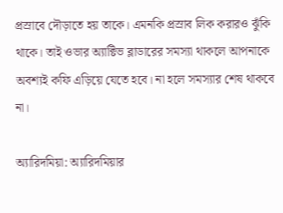প্রস্রাবে দৌড়াতে হয় তাকে। এমনকি প্রস্রাব লিক করারও ঝুঁকি থাকে। তাই ওভার অ্যাক্টিভ ব্লাডারের সমস্যা থাকলে আপনাকে অবশ্যই কফি এড়িয়ে যেতে হবে। না হলে সমস্যার শেষ থাকবে না।

অ্যারিদমিয়া: অ্যারিদমিয়ার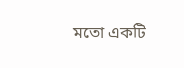মতো একটি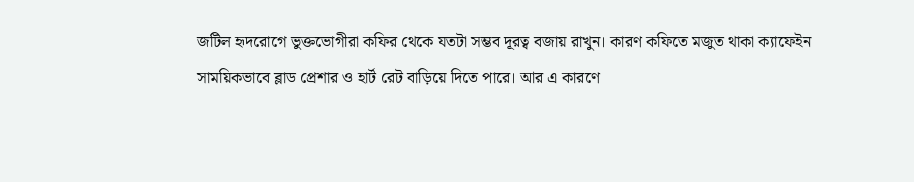জটিল হৃদরোগে ভুক্তভোগীরা কফির থেকে যতটা সম্ভব দূরত্ব বজায় রাখুন। কারণ কফিতে মজুত থাকা ক্যাফেইন সাময়িকভাবে ব্লাড প্রেশার ও হার্ট রেট বাড়িয়ে দিতে পারে। আর এ কারণে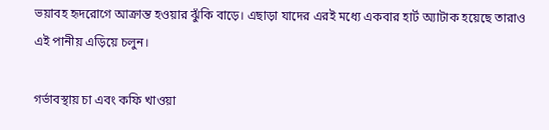ভয়াবহ হৃদরোগে আক্রান্ত হওয়ার ঝুঁকি বাড়ে। এছাড়া যাদের এরই মধ্যে একবার হার্ট অ্যাটাক হয়েছে তারাও এই পানীয় এড়িয়ে চলুন।

গর্ভাবস্থায় চা এবং কফি খাওয়া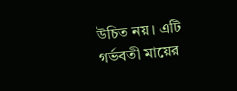উচিত নয়। এটি গর্ভবতী মায়ের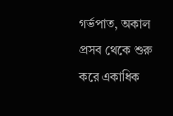গর্ভপাত, অকাল প্রসব থেকে শুরু করে একাধিক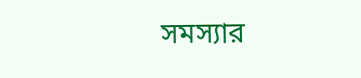সমস্যার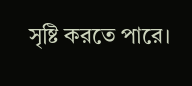সৃষ্টি করতে পারে।